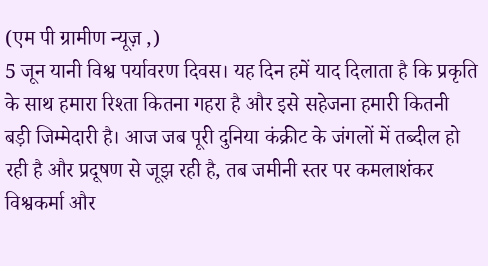(एम पी ग्रामीण न्यूज़ ,)
5 जून यानी विश्व पर्यावरण दिवस। यह दिन हमें याद दिलाता है कि प्रकृति के साथ हमारा रिश्ता कितना गहरा है और इसे सहेजना हमारी कितनी बड़ी जिम्मेदारी है। आज जब पूरी दुनिया कंक्रीट के जंगलों में तब्दील हो रही है और प्रदूषण से जूझ रही है, तब जमीनी स्तर पर कमलाशंकर विश्वकर्मा और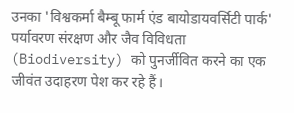उनका 'विश्वकर्मा बैम्बू फार्म एंड बायोडायवर्सिटी पार्क' पर्यावरण संरक्षण और जैव विविधता (Biodiversity) को पुनर्जीवित करने का एक जीवंत उदाहरण पेश कर रहे हैं।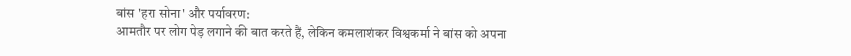बांस 'हरा सोना' और पर्यावरण:
आमतौर पर लोग पेड़ लगाने की बात करते हैं, लेकिन कमलाशंकर विश्वकर्मा ने बांस को अपना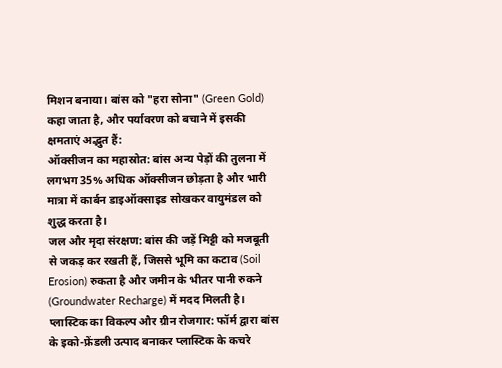मिशन बनाया। बांस को "हरा सोना" (Green Gold) कहा जाता है, और पर्यावरण को बचाने में इसकी क्षमताएं अद्भुत हैं:
ऑक्सीजन का महास्रोत: बांस अन्य पेड़ों की तुलना में लगभग 35% अधिक ऑक्सीजन छोड़ता है और भारी मात्रा में कार्बन डाइऑक्साइड सोखकर वायुमंडल को शुद्ध करता है।
जल और मृदा संरक्षण: बांस की जड़ें मिट्टी को मजबूती से जकड़ कर रखती हैं, जिससे भूमि का कटाव (Soil Erosion) रुकता है और जमीन के भीतर पानी रुकने (Groundwater Recharge) में मदद मिलती है।
प्लास्टिक का विकल्प और ग्रीन रोजगार: फॉर्म द्वारा बांस के इको-फ्रेंडली उत्पाद बनाकर प्लास्टिक के कचरे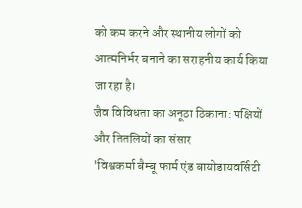को कम करने और स्थानीय लोगों को आत्मनिर्भर बनाने का सराहनीय कार्य किया जा रहा है।
जैव विविधता का अनूठा ठिकाना: पक्षियों और तितलियों का संसार
'विश्वकर्मा बैम्बू फार्म एंड बायोडायवर्सिटी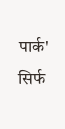पार्क' सिर्फ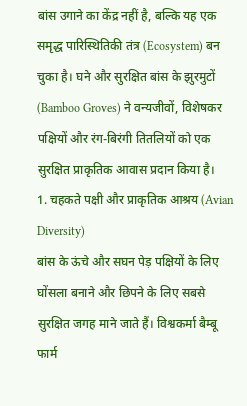बांस उगाने का केंद्र नहीं है, बल्कि यह एक समृद्ध पारिस्थितिकी तंत्र (Ecosystem) बन चुका है। घने और सुरक्षित बांस के झुरमुटों (Bamboo Groves) ने वन्यजीवों, विशेषकर पक्षियों और रंग-बिरंगी तितलियों को एक सुरक्षित प्राकृतिक आवास प्रदान किया है।
1. चहकते पक्षी और प्राकृतिक आश्रय (Avian Diversity)
बांस के ऊंचे और सघन पेड़ पक्षियों के लिए घोंसला बनाने और छिपने के लिए सबसे सुरक्षित जगह माने जाते हैं। विश्वकर्मा बैम्बू फार्म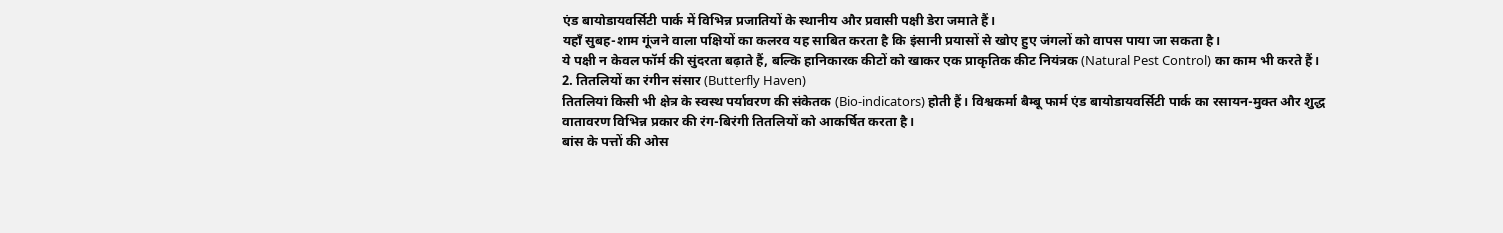एंड बायोडायवर्सिटी पार्क में विभिन्न प्रजातियों के स्थानीय और प्रवासी पक्षी डेरा जमाते हैं।
यहाँ सुबह-शाम गूंजने वाला पक्षियों का कलरव यह साबित करता है कि इंसानी प्रयासों से खोए हुए जंगलों को वापस पाया जा सकता है।
ये पक्षी न केवल फॉर्म की सुंदरता बढ़ाते हैं, बल्कि हानिकारक कीटों को खाकर एक प्राकृतिक कीट नियंत्रक (Natural Pest Control) का काम भी करते हैं।
2. तितलियों का रंगीन संसार (Butterfly Haven)
तितलियां किसी भी क्षेत्र के स्वस्थ पर्यावरण की संकेतक (Bio-indicators) होती हैं। विश्वकर्मा बैम्बू फार्म एंड बायोडायवर्सिटी पार्क का रसायन-मुक्त और शुद्ध वातावरण विभिन्न प्रकार की रंग-बिरंगी तितलियों को आकर्षित करता है।
बांस के पत्तों की ओस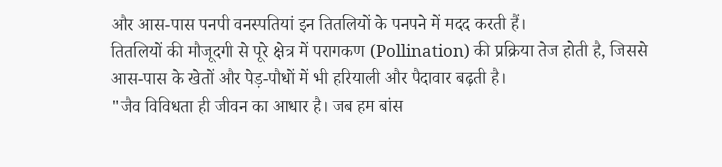और आस-पास पनपी वनस्पतियां इन तितलियों के पनपने में मदद करती हैं।
तितलियों की मौजूदगी से पूरे क्षेत्र में परागकण (Pollination) की प्रक्रिया तेज होती है, जिससे आस-पास के खेतों और पेड़-पौधों में भी हरियाली और पैदावार बढ़ती है।
"जैव विविधता ही जीवन का आधार है। जब हम बांस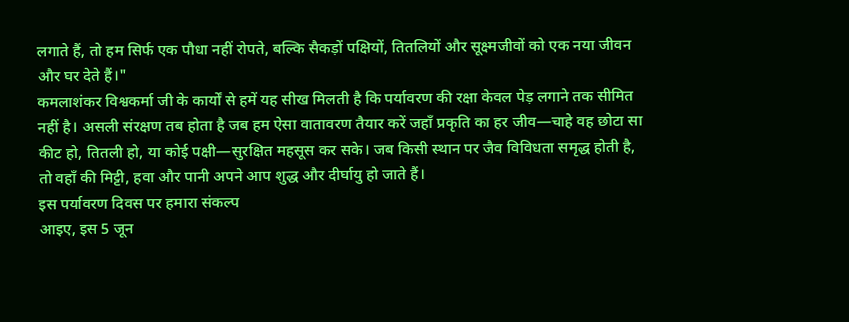लगाते हैं, तो हम सिर्फ एक पौधा नहीं रोपते, बल्कि सैकड़ों पक्षियों, तितलियों और सूक्ष्मजीवों को एक नया जीवन और घर देते हैं।"
कमलाशंकर विश्वकर्मा जी के कार्यों से हमें यह सीख मिलती है कि पर्यावरण की रक्षा केवल पेड़ लगाने तक सीमित नहीं है। असली संरक्षण तब होता है जब हम ऐसा वातावरण तैयार करें जहाँ प्रकृति का हर जीव—चाहे वह छोटा सा कीट हो, तितली हो, या कोई पक्षी—सुरक्षित महसूस कर सके। जब किसी स्थान पर जैव विविधता समृद्ध होती है, तो वहाँ की मिट्टी, हवा और पानी अपने आप शुद्ध और दीर्घायु हो जाते हैं।
इस पर्यावरण दिवस पर हमारा संकल्प
आइए, इस 5 जून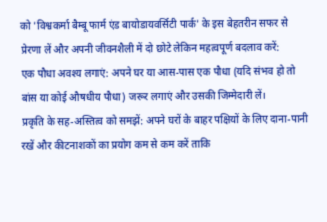को 'विश्वकर्मा बैम्बू फार्म एंड बायोडायवर्सिटी पार्क' के इस बेहतरीन सफर से प्रेरणा लें और अपनी जीवनशैली में दो छोटे लेकिन महत्वपूर्ण बदलाव करें:
एक पौधा अवश्य लगाएं: अपने घर या आस-पास एक पौधा (यदि संभव हो तो बांस या कोई औषधीय पौधा) जरूर लगाएं और उसकी जिम्मेदारी लें।
प्रकृति के सह-अस्तित्व को समझें: अपने घरों के बाहर पक्षियों के लिए दाना-पानी रखें और कीटनाशकों का प्रयोग कम से कम करें ताकि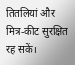तितलियां और मित्र-कीट सुरक्षित रह सकें।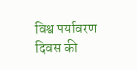विश्व पर्यावरण दिवस की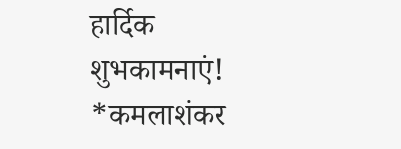हार्दिक शुभकामनाएं!
*कमलाशंकर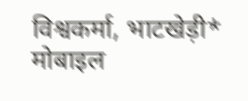विश्वकर्मा, भाटखेड़ी*
मोबाइल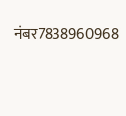नंबर7838960968